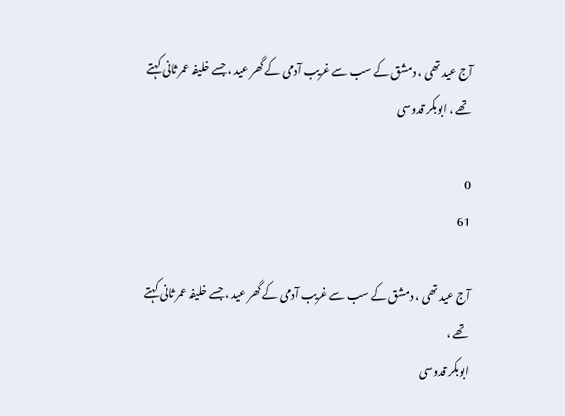آج عید تھی ، دمشق کے سب سے غریب آدمی کے گھر عید ، جسے خلیفہ عمر ثانی کہتے تھے ، ابوبکر قدوسی

0
61

آج عید تھی ، دمشق کے سب سے غریب آدمی کے گھر عید ، جسے خلیفہ عمر ثانی کہتے تھے ،
ابوبکر قدوسی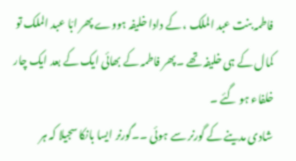فاطمہ بنت عبد الملک ، کے دادا خلیفہ ہووے پھر ابّا عبد الملک تو کمال کے ہی خلیفہ تھے ۔پھر فاطمہ کے بھائی ایک کے بعد ایک چار خلفاء ہو گئے ۔
شادی مدینے کے گورنر سے ہوئی ۔۔گورنر ایسا بانکا سجیلا کہ ہر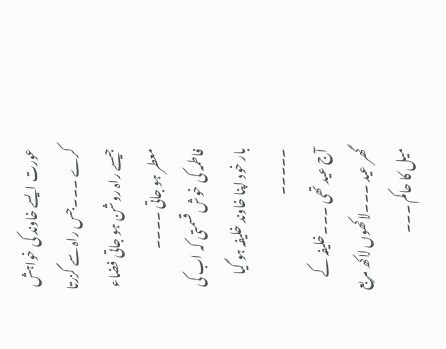عورت ایسے خاوند کی خواہش کرے ۔۔۔جس راہ سے گزرتا جیسے راہ روشن ہو جاتی فضاء معطر ہو جاتی ۔۔۔۔
فاطمہ کی خوش قسمتی کہ اب کی بار خود اپنا خاوند خلیفہ ہو گیا ۔۔۔۔۔
آج عید تھی ۔۔۔خلیفہ کے گھر عید ۔۔۔لاکھوں لاکھ مربع میل کا حاکم ۔۔۔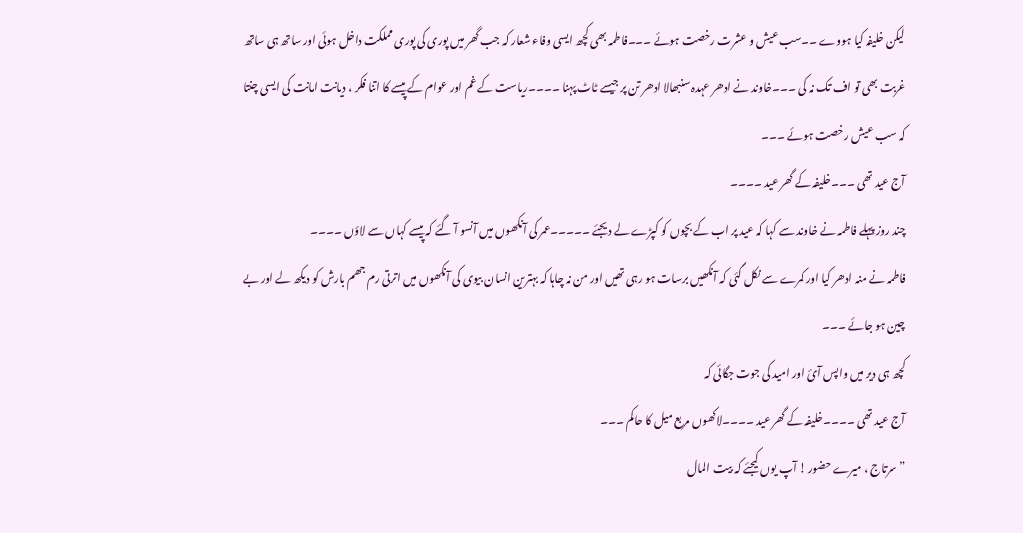لیکن خلیفہ کیا ہووے ۔۔سب عیش و عشرت رخصت ہوئے ۔۔۔فاطمہ بھی کچھ ایسی وفاء شعار کہ جب گھر میں پوری کی پوری مملکت داخل ہوئی اور ساتھ ہی ساتھ غربت بھی تو اف تک نہ کی ۔۔۔خاوند نے ادھر عہدہ سنبھالا ادھر تن پر جیسے ٹاٹ پہنا ۔۔۔۔ریاست کے غم اور عوام کے پیسے کا اتنا فکر ، دیانت امانت کی ایسی چنتا کہ سب عیش رخصت ہوئے ۔۔۔
آج عید تھی ۔۔۔خلیفہ کے گھر عید ۔۔۔۔
چند روز پہلے فاطمہ نے خاوند سے کہا کہ عید پر اب کے بچوں کو کپڑے لے دیجئے ۔۔۔۔۔عمر کی آنکھوں میں آنسو آ گئے کہ پیسے کہاں سے لاؤں ۔۔۔۔
فاطمہ نے منہ ادھر کیا اور کمرے سے نکل گئی کہ آنکھیں برسات ہو رہی تھیں اور من نہ چاہا کہ بہترین انسان بیوی کی آنکھوں میں اترتی رم جھم بارش کو دیکھ لے اور بے چین ہو جائے ۔۔۔
کچھ ہی دیر میں واپس آئ اور امید کی جوت جگائی کہ
آج عید تھی ۔۔۔۔خلیفہ کے گھر عید ۔۔۔۔لاکھوں مربع میل کا حاکم ۔۔۔
” سرتاج ، میرے حضور ! آپ یوں کیجئے کہ بیت المال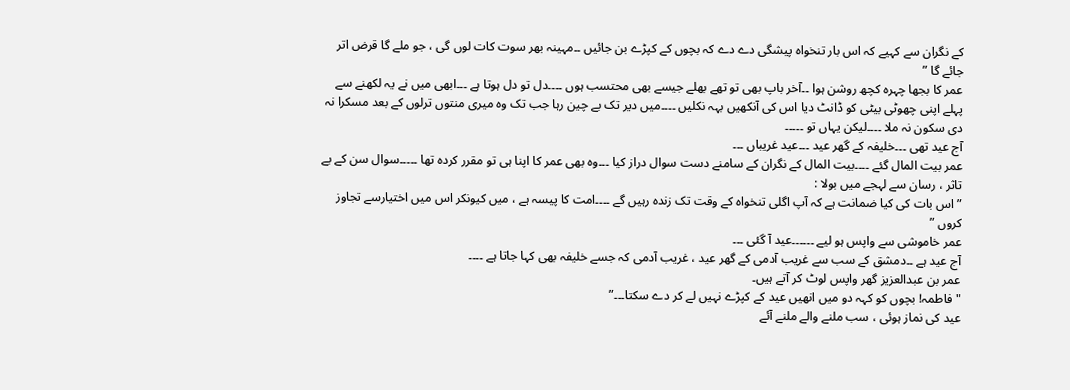کے نگران سے کہیے کہ اس بار تنخواہ پیشگی دے دے کہ بچوں کے کپڑے بن جائیں ۔۔مہینہ بھر سوت کات لوں گی ، جو ملے گا قرض اتر جائے گا ”
عمر کا بجھا چہرہ کچھ روشن ہوا ۔۔آخر باپ بھی تو تھے بھلے جیسے بھی محتسب ہوں ۔۔۔۔دل تو دل ہوتا ہے ۔۔۔ابھی میں نے یہ لکھنے سے پہلے اپنی چھوٹی بیٹی کو ڈانٹ دیا اس کی آنکھیں بہہ نکلیں ۔۔۔۔میں دیر تک بے چین رہا جب تک وہ میری منتوں ترلوں کے بعد مسکرا نہ دی سکون نہ ملا ۔۔۔۔لیکن یہاں تو ۔۔۔۔۔
آج عید تھی ۔۔۔خلیفہ کے گھر عید ۔۔۔عید غریباں ۔۔۔
عمر بیت المال گئے ۔۔۔۔بیت المال کے نگران کے سامنے دست سوال دراز کیا ۔۔۔وہ بھی عمر کا اپنا ہی تو مقرر کردہ تھا ۔۔۔۔۔سوال سن کے بے تاثر ، رسان سے لہجے میں بولا :
” اس بات کی کیا ضمانت ہے کہ آپ اگلی تنخواہ کے وقت تک زندہ رہیں گے ۔۔۔۔امت کا پیسہ ہے ، میں کیونکر اس میں اختیارسے تجاوز کروں ”
عمر خاموشی سے واپس ہو لیے ۔۔۔۔۔۔عید آ گئی ۔۔۔
آج عید ہے ۔۔دمشق کے سب سے غریب آدمی کے گھر عید ، غریب آدمی کہ جسے خلیفہ بھی کہا جاتا ہے ۔۔۔۔
عمر بن عبدالعزیز گھر واپس لوٹ کر آتے ہیں۔
"فاطمہ! بچوں کو کہہ دو میں انھیں عید کے کپڑے نہیں لے کر دے سکتا۔۔۔”
عید کی نماز ہوئی ، سب ملنے والے ملنے آئے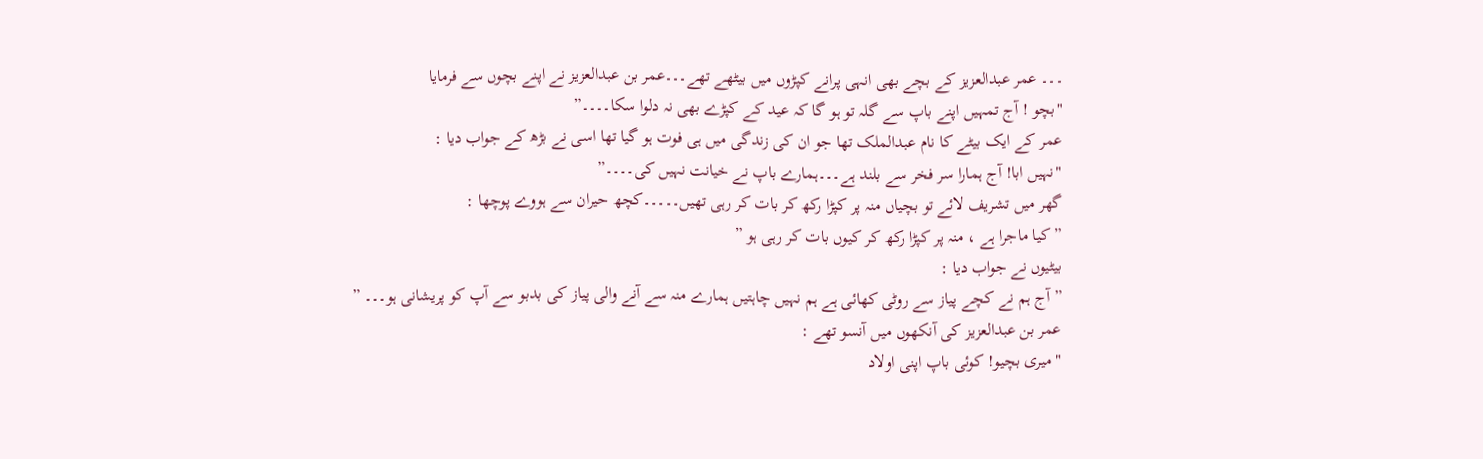۔۔۔ عمر عبدالعزیز کے بچے بھی انہی پرانے کپڑوں میں بیٹھے تھے۔۔۔عمر بن عبدالعزیز نے اپنے بچوں سے فرمایا
"بچو ! آج تمہیں اپنے باپ سے گلہ تو ہو گا کہ عید کے کپڑے بھی نہ دلوا سکا۔۔۔۔”
عمر کے ایک بیٹے کا نام عبدالملک تھا جو ان کی زندگی میں ہی فوت ہو گیا تھا اسی نے بڑھ کے جواب دیا :
"نہیں ابا! آج ہمارا سر فخر سے بلند ہے۔۔۔ہمارے باپ نے خیانت نہیں کی۔۔۔۔”
گھر میں تشریف لائے تو بچیاں منہ پر کپڑا رکھ کر بات کر رہی تھیں۔۔۔۔۔کچھ حیران سے ہووے پوچھا :
” کیا ماجرا ہے ، منہ پر کپڑا رکھ کر کیوں بات کر رہی ہو ”
بیٹیوں نے جواب دیا :
” آج ہم نے کچے پیاز سے روٹی کھائی ہے ہم نہیں چاہتیں ہمارے منہ سے آنے والی پیاز کی بدبو سے آپ کو پریشانی ہو۔۔۔ ”
عمر بن عبدالعزیز کی آنکھوں میں آنسو تھے :
"میری بچیو! کوئی باپ اپنی اولاد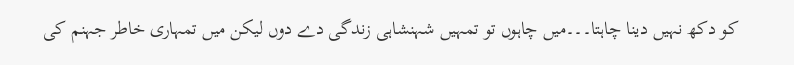کو دکھ نہیں دینا چاہتا۔۔۔میں چاہوں تو تمہیں شہنشاہی زندگی دے دوں لیکن میں تمہاری خاطر جہنم کی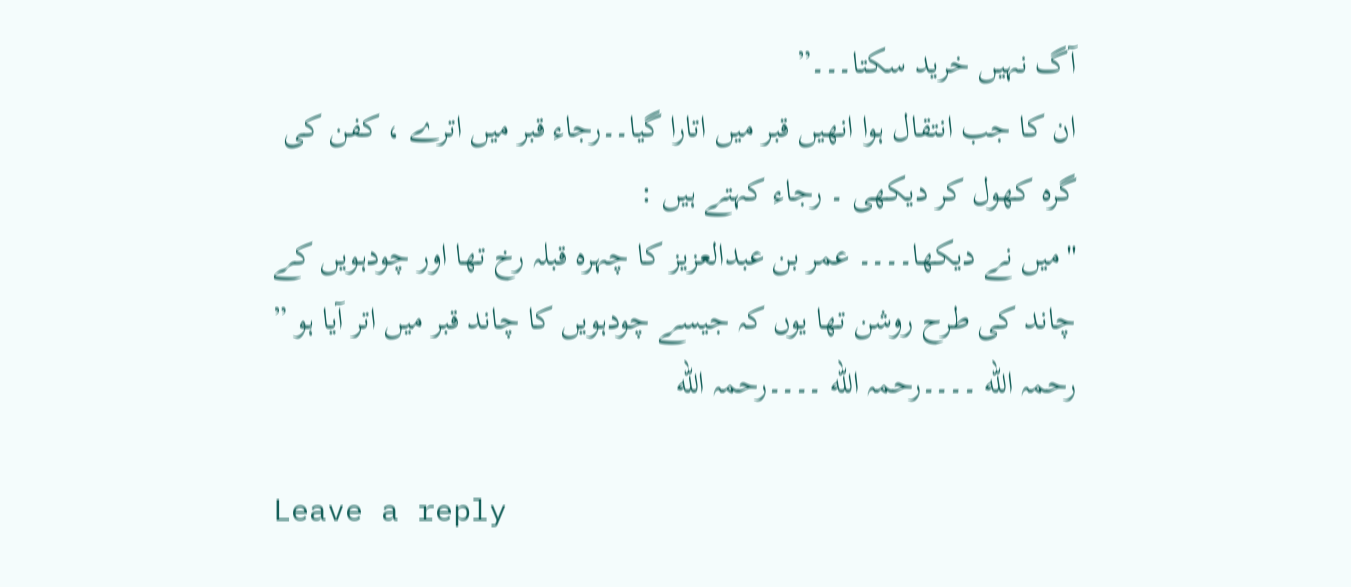آگ نہیں خرید سکتا۔۔۔”
ان کا جب انتقال ہوا انھیں قبر میں اتارا گیا۔۔رجاء قبر میں اترے ، کفن کی گرہ کھول کر دیکھی ۔ رجاء کہتے ہیں :
"میں نے دیکھا۔۔۔۔ عمر بن عبدالعزیز کا چہرہ قبلہ رخ تھا اور چودہویں کے چاند کی طرح روشن تھا یوں کہ جیسے چودہویں کا چاند قبر میں اتر آیا ہو ”
رحمہ الله ۔۔۔۔رحمہ الله ۔۔۔۔رحمہ الله

Leave a reply